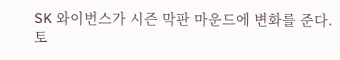SK 와이번스가 시즌 막판 마운드에 변화를 준다.
토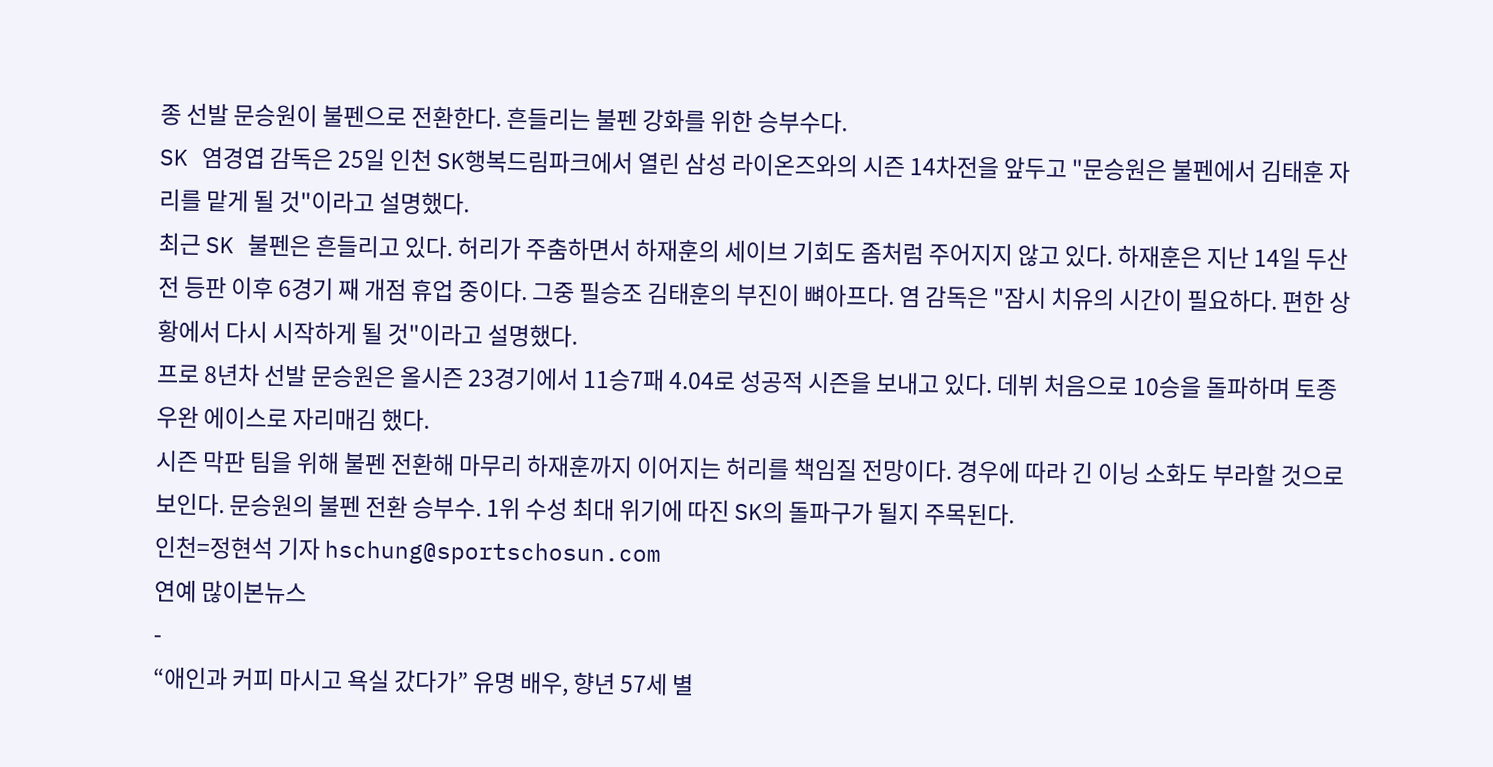종 선발 문승원이 불펜으로 전환한다. 흔들리는 불펜 강화를 위한 승부수다.
SK 염경엽 감독은 25일 인천 SK행복드림파크에서 열린 삼성 라이온즈와의 시즌 14차전을 앞두고 "문승원은 불펜에서 김태훈 자리를 맡게 될 것"이라고 설명했다.
최근 SK 불펜은 흔들리고 있다. 허리가 주춤하면서 하재훈의 세이브 기회도 좀처럼 주어지지 않고 있다. 하재훈은 지난 14일 두산전 등판 이후 6경기 째 개점 휴업 중이다. 그중 필승조 김태훈의 부진이 뼈아프다. 염 감독은 "잠시 치유의 시간이 필요하다. 편한 상황에서 다시 시작하게 될 것"이라고 설명했다.
프로 8년차 선발 문승원은 올시즌 23경기에서 11승7패 4.04로 성공적 시즌을 보내고 있다. 데뷔 처음으로 10승을 돌파하며 토종 우완 에이스로 자리매김 했다.
시즌 막판 팀을 위해 불펜 전환해 마무리 하재훈까지 이어지는 허리를 책임질 전망이다. 경우에 따라 긴 이닝 소화도 부라할 것으로 보인다. 문승원의 불펜 전환 승부수. 1위 수성 최대 위기에 따진 SK의 돌파구가 될지 주목된다.
인천=정현석 기자 hschung@sportschosun.com
연예 많이본뉴스
-
“애인과 커피 마시고 욕실 갔다가” 유명 배우, 향년 57세 별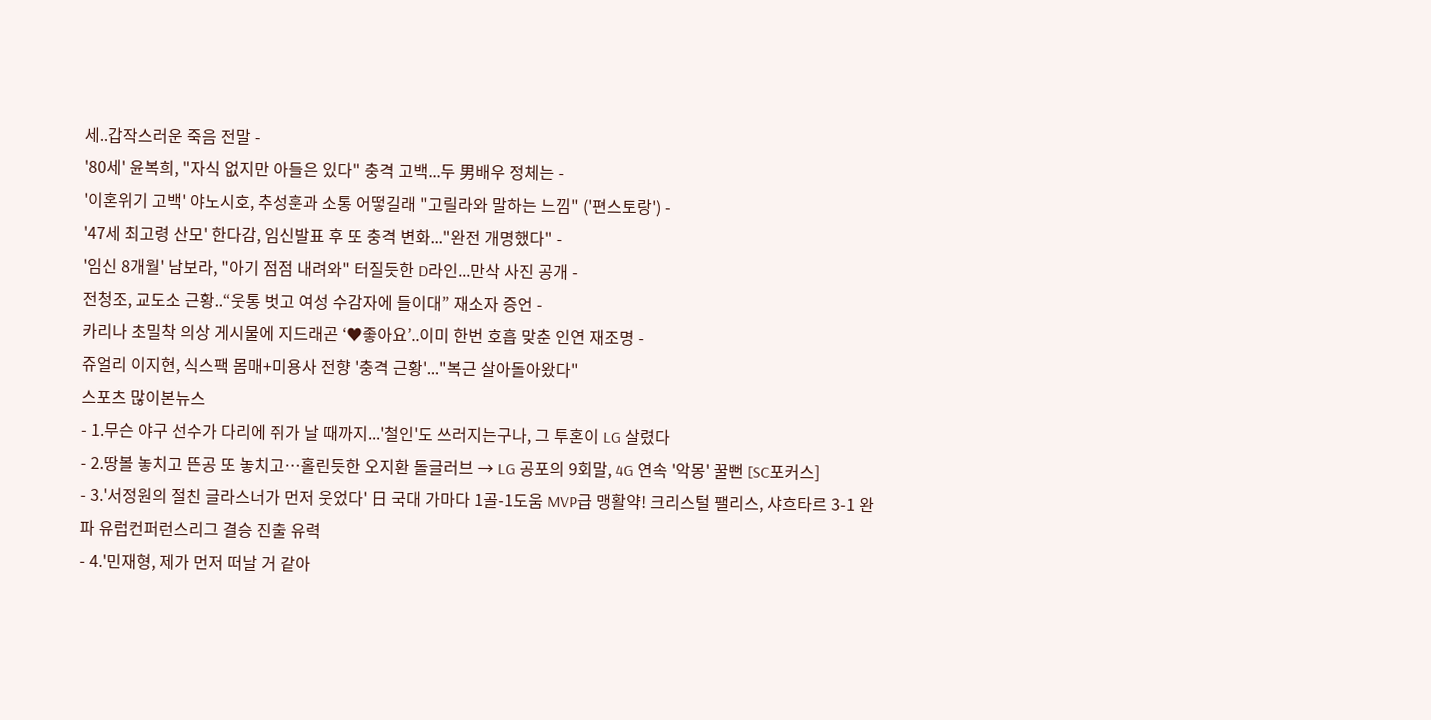세..갑작스러운 죽음 전말 -
'80세' 윤복희, "자식 없지만 아들은 있다" 충격 고백...두 男배우 정체는 -
'이혼위기 고백' 야노시호, 추성훈과 소통 어떻길래 "고릴라와 말하는 느낌" ('편스토랑') -
'47세 최고령 산모' 한다감, 임신발표 후 또 충격 변화..."완전 개명했다" -
'임신 8개월' 남보라, "아기 점점 내려와" 터질듯한 D라인...만삭 사진 공개 -
전청조, 교도소 근황..“웃통 벗고 여성 수감자에 들이대” 재소자 증언 -
카리나 초밀착 의상 게시물에 지드래곤 ‘♥좋아요’..이미 한번 호흡 맞춘 인연 재조명 -
쥬얼리 이지현, 식스팩 몸매+미용사 전향 '충격 근황'..."복근 살아돌아왔다"
스포츠 많이본뉴스
- 1.무슨 야구 선수가 다리에 쥐가 날 때까지...'철인'도 쓰러지는구나, 그 투혼이 LG 살렸다
- 2.땅볼 놓치고 뜬공 또 놓치고…홀린듯한 오지환 돌글러브 → LG 공포의 9회말, 4G 연속 '악몽' 꿀뻔 [SC포커스]
- 3.'서정원의 절친 글라스너가 먼저 웃었다' 日 국대 가마다 1골-1도움 MVP급 맹활약! 크리스털 팰리스, 샤흐타르 3-1 완파 유럽컨퍼런스리그 결승 진출 유력
- 4.'민재형, 제가 먼저 떠날 거 같아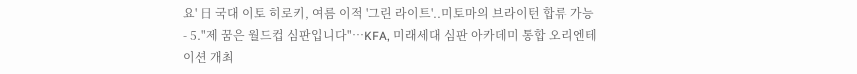요' 日 국대 이토 히로키, 여름 이적 '그린 라이트'..미토마의 브라이턴 합류 가능
- 5."제 꿈은 월드컵 심판입니다"…KFA, 미래세대 심판 아카데미 통합 오리엔테이션 개최